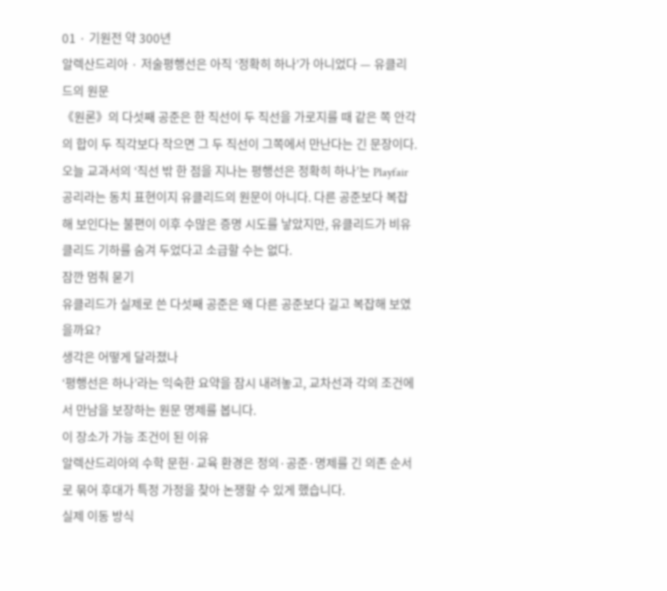01 · 기원전 약 300년
알렉산드리아 · 저술평행선은 아직 ‘정확히 하나’가 아니었다 — 유클리드의 원문
《원론》의 다섯째 공준은 한 직선이 두 직선을 가로지를 때 같은 쪽 안각의 합이 두 직각보다 작으면 그 두 직선이 그쪽에서 만난다는 긴 문장이다. 오늘 교과서의 ‘직선 밖 한 점을 지나는 평행선은 정확히 하나’는 Playfair 공리라는 동치 표현이지 유클리드의 원문이 아니다. 다른 공준보다 복잡해 보인다는 불편이 이후 수많은 증명 시도를 낳았지만, 유클리드가 비유클리드 기하를 숨겨 두었다고 소급할 수는 없다.
잠깐 멈춰 묻기
유클리드가 실제로 쓴 다섯째 공준은 왜 다른 공준보다 길고 복잡해 보였을까요?
생각은 어떻게 달라졌나
‘평행선은 하나’라는 익숙한 요약을 잠시 내려놓고, 교차선과 각의 조건에서 만남을 보장하는 원문 명제를 봅니다.
이 장소가 가능 조건이 된 이유
알렉산드리아의 수학 문헌·교육 환경은 정의·공준·명제를 긴 의존 순서로 묶어 후대가 특정 가정을 찾아 논쟁할 수 있게 했습니다.
실제 이동 방식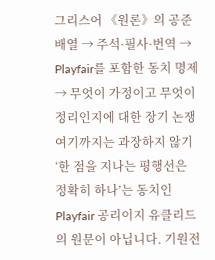그리스어 《원론》의 공준 배열 → 주석·필사·번역 → Playfair를 포함한 동치 명제 → 무엇이 가정이고 무엇이 정리인지에 대한 장기 논쟁
여기까지는 과장하지 않기
‘한 점을 지나는 평행선은 정확히 하나’는 동치인 Playfair 공리이지 유클리드의 원문이 아닙니다. 기원전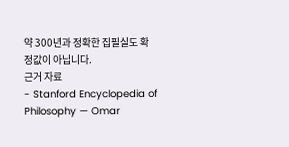약 300년과 정확한 집필실도 확정값이 아닙니다.
근거 자료
- Stanford Encyclopedia of Philosophy — Omar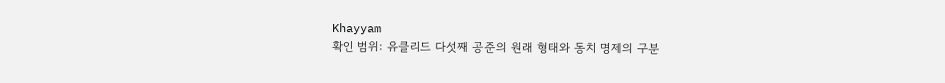Khayyam
확인 범위: 유클리드 다섯째 공준의 원래 형태와 동치 명제의 구분